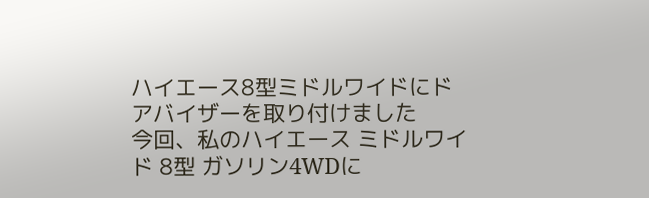ハイエース8型ミドルワイドにドアバイザーを取り付けました
今回、私のハイエース ミドルワイド 8型 ガソリン4WDに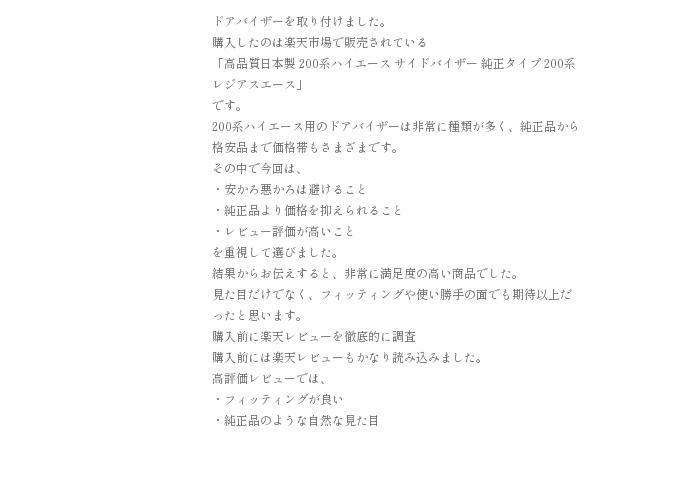ドアバイザーを取り付けました。
購入したのは楽天市場で販売されている
「高品質日本製 200系ハイエース サイドバイザー 純正タイプ 200系レジアスエース」
です。
200系ハイエース用のドアバイザーは非常に種類が多く、純正品から格安品まで価格帯もさまざまです。
その中で今回は、
・安かろ悪かろは避けること
・純正品より価格を抑えられること
・レビュー評価が高いこと
を重視して選びました。
結果からお伝えすると、非常に満足度の高い商品でした。
見た目だけでなく、フィッティングや使い勝手の面でも期待以上だったと思います。
購入前に楽天レビューを徹底的に調査
購入前には楽天レビューもかなり読み込みました。
高評価レビューでは、
・フィッティングが良い
・純正品のような自然な見た目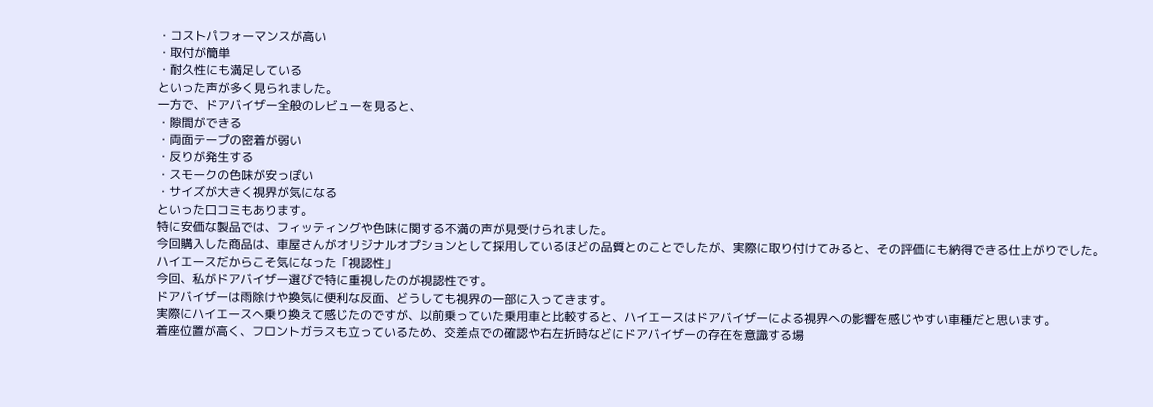・コストパフォーマンスが高い
・取付が簡単
・耐久性にも満足している
といった声が多く見られました。
一方で、ドアバイザー全般のレビューを見ると、
・隙間ができる
・両面テープの密着が弱い
・反りが発生する
・スモークの色味が安っぽい
・サイズが大きく視界が気になる
といった口コミもあります。
特に安価な製品では、フィッティングや色味に関する不満の声が見受けられました。
今回購入した商品は、車屋さんがオリジナルオプションとして採用しているほどの品質とのことでしたが、実際に取り付けてみると、その評価にも納得できる仕上がりでした。
ハイエースだからこそ気になった「視認性」
今回、私がドアバイザー選びで特に重視したのが視認性です。
ドアバイザーは雨除けや換気に便利な反面、どうしても視界の一部に入ってきます。
実際にハイエースへ乗り換えて感じたのですが、以前乗っていた乗用車と比較すると、ハイエースはドアバイザーによる視界への影響を感じやすい車種だと思います。
着座位置が高く、フロントガラスも立っているため、交差点での確認や右左折時などにドアバイザーの存在を意識する場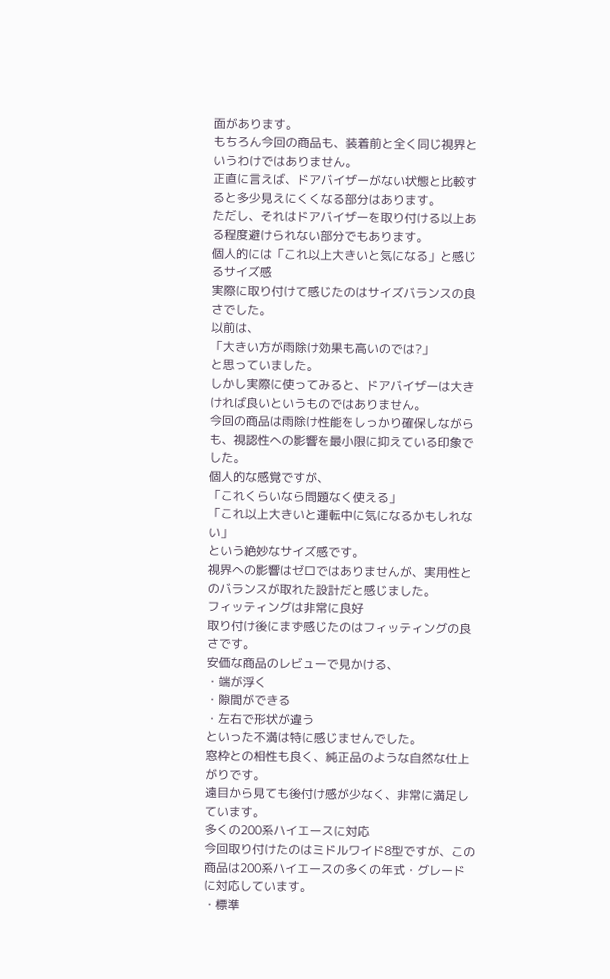面があります。
もちろん今回の商品も、装着前と全く同じ視界というわけではありません。
正直に言えば、ドアバイザーがない状態と比較すると多少見えにくくなる部分はあります。
ただし、それはドアバイザーを取り付ける以上ある程度避けられない部分でもあります。
個人的には「これ以上大きいと気になる」と感じるサイズ感
実際に取り付けて感じたのはサイズバランスの良さでした。
以前は、
「大きい方が雨除け効果も高いのでは?」
と思っていました。
しかし実際に使ってみると、ドアバイザーは大きければ良いというものではありません。
今回の商品は雨除け性能をしっかり確保しながらも、視認性への影響を最小限に抑えている印象でした。
個人的な感覚ですが、
「これくらいなら問題なく使える」
「これ以上大きいと運転中に気になるかもしれない」
という絶妙なサイズ感です。
視界への影響はゼロではありませんが、実用性とのバランスが取れた設計だと感じました。
フィッティングは非常に良好
取り付け後にまず感じたのはフィッティングの良さです。
安価な商品のレビューで見かける、
・端が浮く
・隙間ができる
・左右で形状が違う
といった不満は特に感じませんでした。
窓枠との相性も良く、純正品のような自然な仕上がりです。
遠目から見ても後付け感が少なく、非常に満足しています。
多くの200系ハイエースに対応
今回取り付けたのはミドルワイド8型ですが、この商品は200系ハイエースの多くの年式・グレードに対応しています。
・標準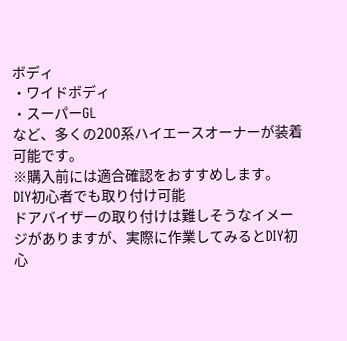ボディ
・ワイドボディ
・スーパーGL
など、多くの200系ハイエースオーナーが装着可能です。
※購入前には適合確認をおすすめします。
DIY初心者でも取り付け可能
ドアバイザーの取り付けは難しそうなイメージがありますが、実際に作業してみるとDIY初心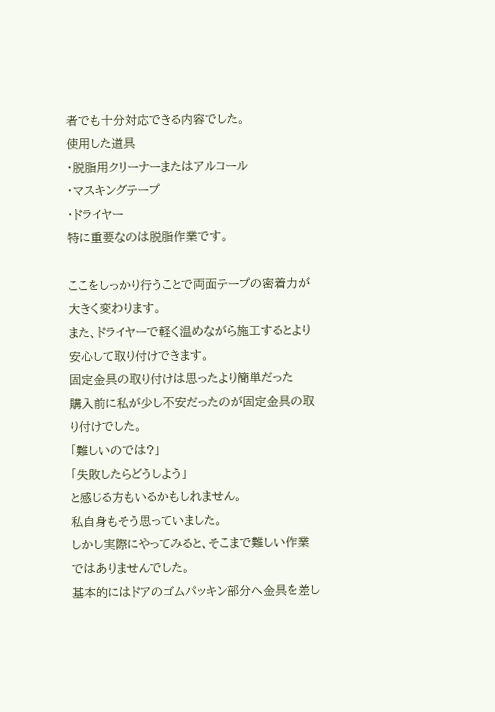者でも十分対応できる内容でした。
使用した道具
・脱脂用クリーナーまたはアルコール
・マスキングテープ
・ドライヤー
特に重要なのは脱脂作業です。

ここをしっかり行うことで両面テープの密着力が大きく変わります。
また、ドライヤーで軽く温めながら施工するとより安心して取り付けできます。
固定金具の取り付けは思ったより簡単だった
購入前に私が少し不安だったのが固定金具の取り付けでした。
「難しいのでは?」
「失敗したらどうしよう」
と感じる方もいるかもしれません。
私自身もそう思っていました。
しかし実際にやってみると、そこまで難しい作業ではありませんでした。
基本的にはドアのゴムパッキン部分へ金具を差し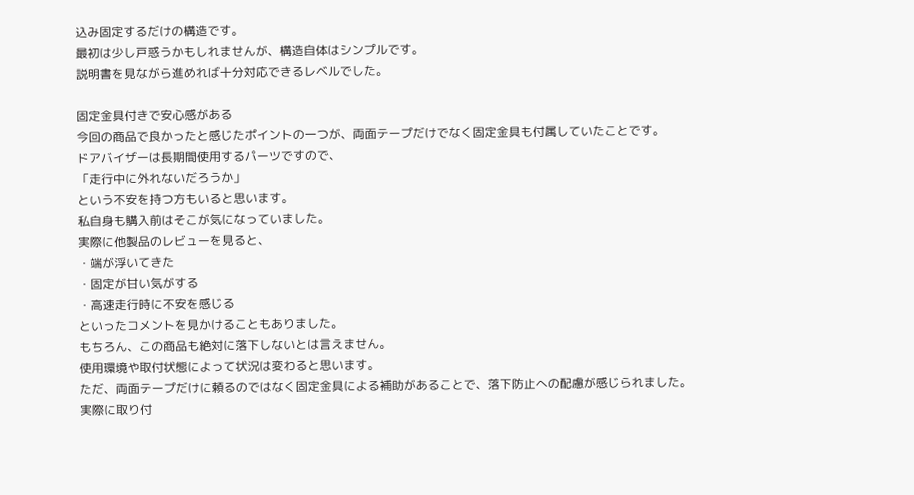込み固定するだけの構造です。
最初は少し戸惑うかもしれませんが、構造自体はシンプルです。
説明書を見ながら進めれば十分対応できるレベルでした。

固定金具付きで安心感がある
今回の商品で良かったと感じたポイントの一つが、両面テープだけでなく固定金具も付属していたことです。
ドアバイザーは長期間使用するパーツですので、
「走行中に外れないだろうか」
という不安を持つ方もいると思います。
私自身も購入前はそこが気になっていました。
実際に他製品のレビューを見ると、
・端が浮いてきた
・固定が甘い気がする
・高速走行時に不安を感じる
といったコメントを見かけることもありました。
もちろん、この商品も絶対に落下しないとは言えません。
使用環境や取付状態によって状況は変わると思います。
ただ、両面テープだけに頼るのではなく固定金具による補助があることで、落下防止への配慮が感じられました。
実際に取り付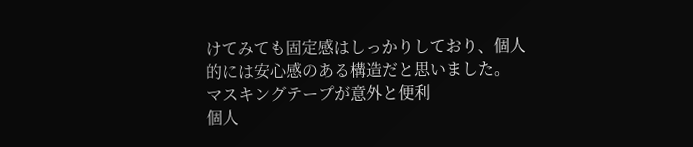けてみても固定感はしっかりしており、個人的には安心感のある構造だと思いました。
マスキングテープが意外と便利
個人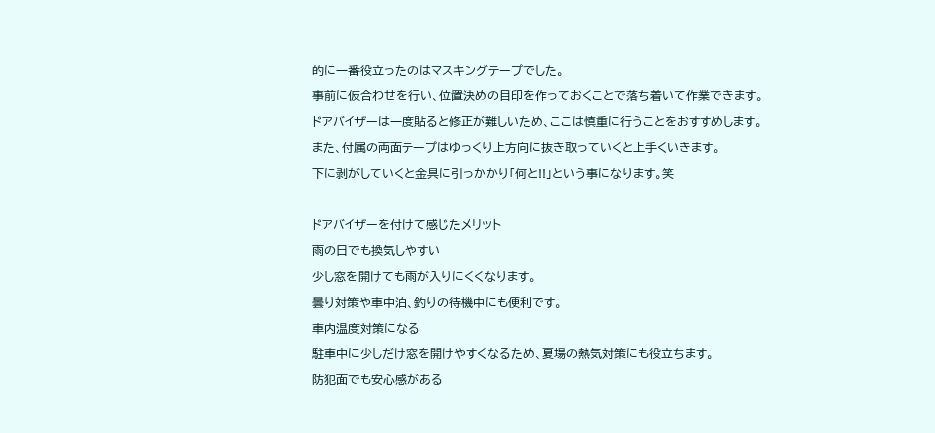的に一番役立ったのはマスキングテープでした。
事前に仮合わせを行い、位置決めの目印を作っておくことで落ち着いて作業できます。
ドアバイザーは一度貼ると修正が難しいため、ここは慎重に行うことをおすすめします。
また、付属の両面テープはゆっくり上方向に抜き取っていくと上手くいきます。
下に剥がしていくと金具に引っかかり「何と!!」という事になります。笑

ドアバイザーを付けて感じたメリット
雨の日でも換気しやすい
少し窓を開けても雨が入りにくくなります。
曇り対策や車中泊、釣りの待機中にも便利です。
車内温度対策になる
駐車中に少しだけ窓を開けやすくなるため、夏場の熱気対策にも役立ちます。
防犯面でも安心感がある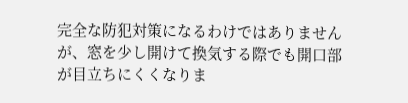完全な防犯対策になるわけではありませんが、窓を少し開けて換気する際でも開口部が目立ちにくくなりま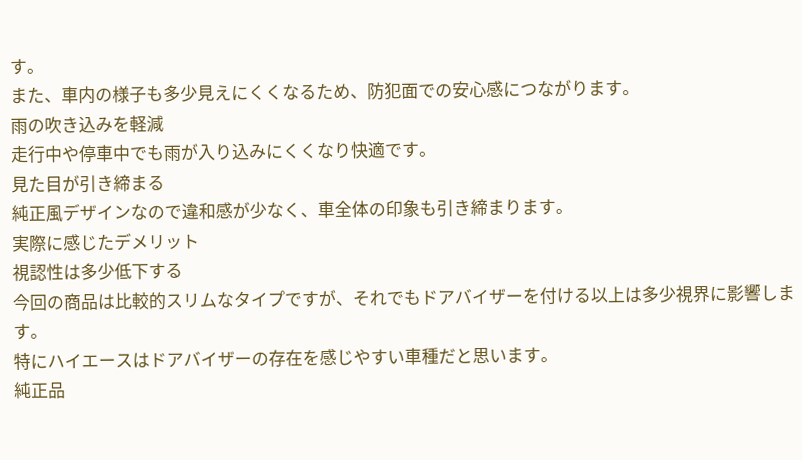す。
また、車内の様子も多少見えにくくなるため、防犯面での安心感につながります。
雨の吹き込みを軽減
走行中や停車中でも雨が入り込みにくくなり快適です。
見た目が引き締まる
純正風デザインなので違和感が少なく、車全体の印象も引き締まります。
実際に感じたデメリット
視認性は多少低下する
今回の商品は比較的スリムなタイプですが、それでもドアバイザーを付ける以上は多少視界に影響します。
特にハイエースはドアバイザーの存在を感じやすい車種だと思います。
純正品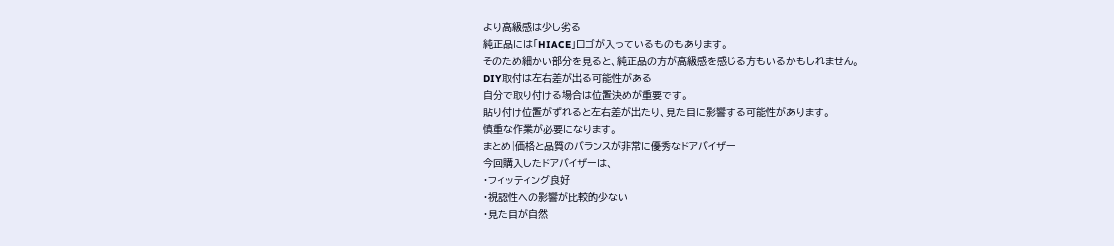より高級感は少し劣る
純正品には「HIACE」ロゴが入っているものもあります。
そのため細かい部分を見ると、純正品の方が高級感を感じる方もいるかもしれません。
DIY取付は左右差が出る可能性がある
自分で取り付ける場合は位置決めが重要です。
貼り付け位置がずれると左右差が出たり、見た目に影響する可能性があります。
慎重な作業が必要になります。
まとめ|価格と品質のバランスが非常に優秀なドアバイザー
今回購入したドアバイザーは、
・フィッティング良好
・視認性への影響が比較的少ない
・見た目が自然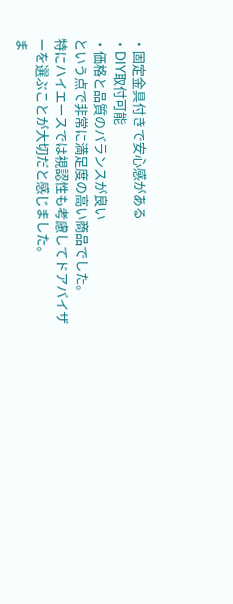・固定金具付きで安心感がある
・DIY取付可能
・価格と品質のバランスが良い
という点で非常に満足度の高い商品でした。
特にハイエースでは視認性も考慮してドアバイザーを選ぶことが大切だと感じました。
ま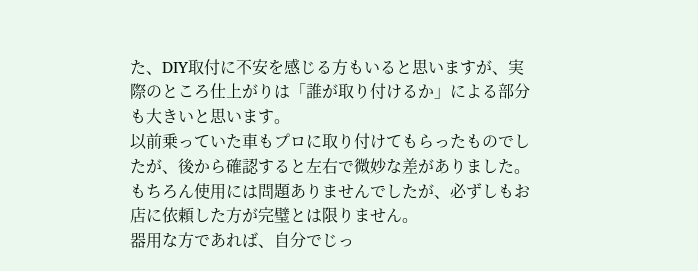た、DIY取付に不安を感じる方もいると思いますが、実際のところ仕上がりは「誰が取り付けるか」による部分も大きいと思います。
以前乗っていた車もプロに取り付けてもらったものでしたが、後から確認すると左右で微妙な差がありました。
もちろん使用には問題ありませんでしたが、必ずしもお店に依頼した方が完璧とは限りません。
器用な方であれば、自分でじっ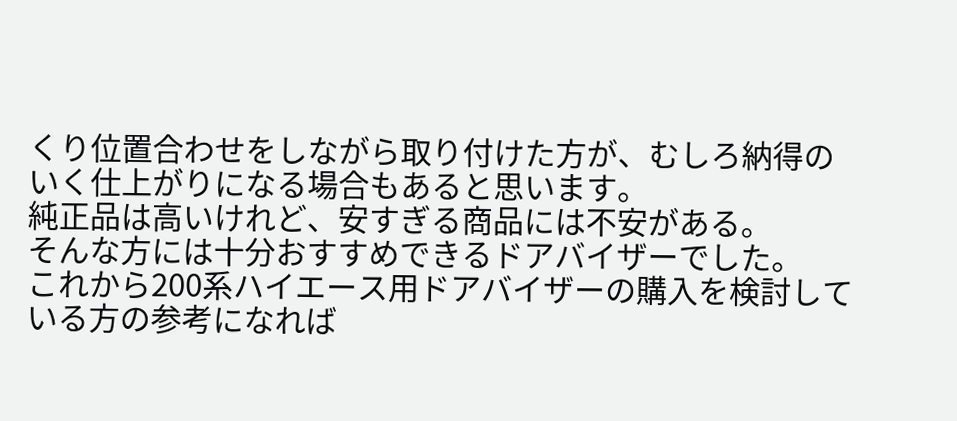くり位置合わせをしながら取り付けた方が、むしろ納得のいく仕上がりになる場合もあると思います。
純正品は高いけれど、安すぎる商品には不安がある。
そんな方には十分おすすめできるドアバイザーでした。
これから200系ハイエース用ドアバイザーの購入を検討している方の参考になれば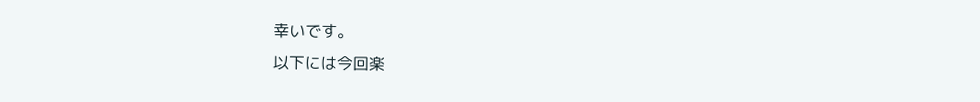幸いです。
以下には今回楽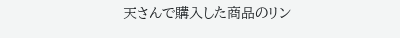天さんで購入した商品のリン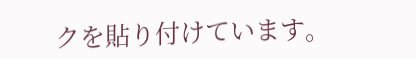クを貼り付けています。